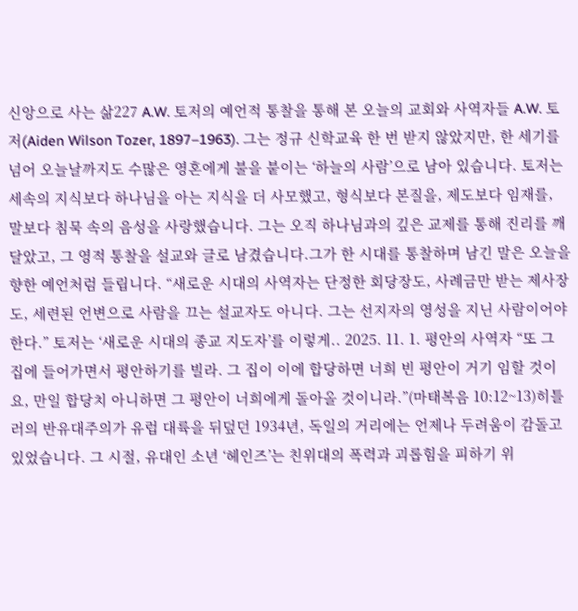신앙으로 사는 삶227 A.W. 토저의 예언적 통찰을 통해 본 오늘의 교회와 사역자들 A.W. 토저(Aiden Wilson Tozer, 1897–1963). 그는 정규 신학교육 한 번 받지 않았지만, 한 세기를 넘어 오늘날까지도 수많은 영혼에게 불을 붙이는 ‘하늘의 사람’으로 남아 있습니다. 토저는 세속의 지식보다 하나님을 아는 지식을 더 사모했고, 형식보다 본질을, 제도보다 임재를, 말보다 침묵 속의 음성을 사랑했습니다. 그는 오직 하나님과의 깊은 교제를 통해 진리를 깨달았고, 그 영적 통찰을 설교와 글로 남겼습니다.그가 한 시대를 통찰하며 남긴 말은 오늘을 향한 예언처럼 들립니다. “새로운 시대의 사역자는 단정한 회당장도, 사례금만 받는 제사장도, 세련된 언변으로 사람을 끄는 설교자도 아니다. 그는 선지자의 영성을 지닌 사람이어야 한다.” 토저는 ‘새로운 시대의 종교 지도자’를 이렇게.. 2025. 11. 1. 평안의 사역자 “또 그 집에 들어가면서 평안하기를 빌라. 그 집이 이에 합당하면 너희 빈 평안이 거기 임할 것이요, 만일 합당치 아니하면 그 평안이 너희에게 돌아올 것이니라.”(마태복음 10:12~13)히틀러의 반유대주의가 유럽 대륙을 뒤덮던 1934년, 독일의 거리에는 언제나 두려움이 감돌고 있었습니다. 그 시절, 유대인 소년 ‘헤인즈’는 친위대의 폭력과 괴롭힘을 피하기 위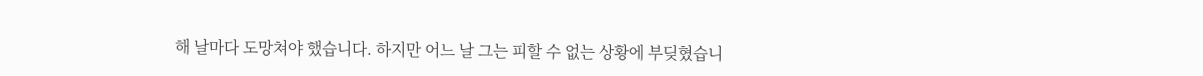해 날마다 도망쳐야 했습니다. 하지만 어느 날 그는 피할 수 없는 상황에 부딪혔습니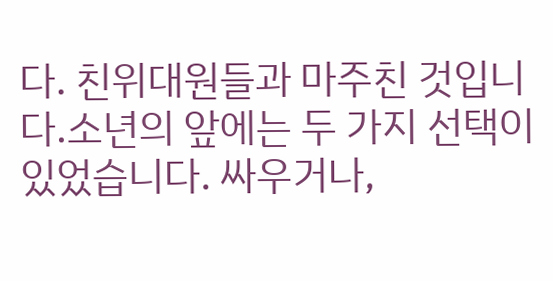다. 친위대원들과 마주친 것입니다.소년의 앞에는 두 가지 선택이 있었습니다. 싸우거나,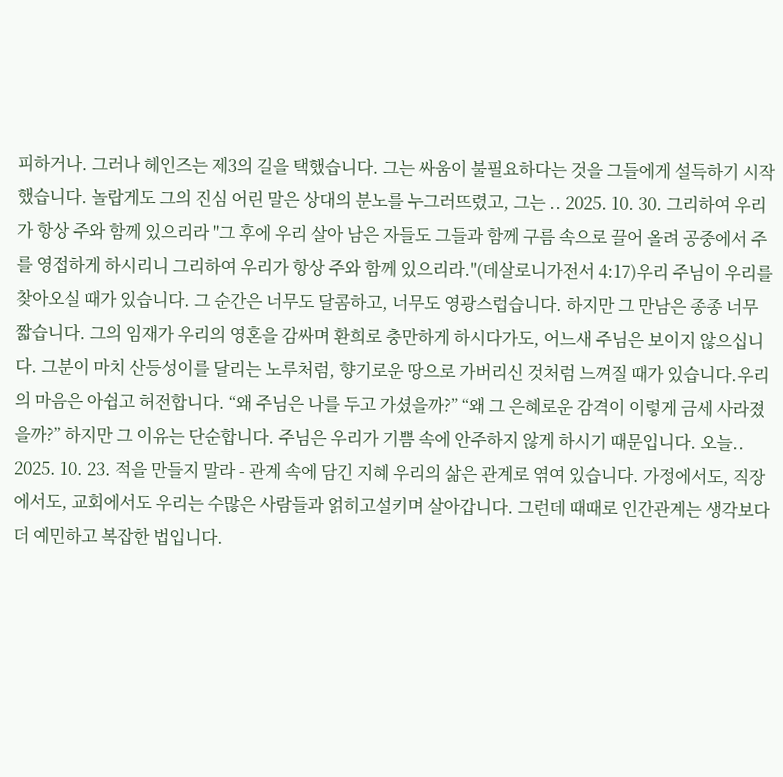피하거나. 그러나 헤인즈는 제3의 길을 택했습니다. 그는 싸움이 불필요하다는 것을 그들에게 설득하기 시작했습니다. 놀랍게도 그의 진심 어린 말은 상대의 분노를 누그러뜨렸고, 그는 .. 2025. 10. 30. 그리하여 우리가 항상 주와 함께 있으리라 "그 후에 우리 살아 남은 자들도 그들과 함께 구름 속으로 끌어 올려 공중에서 주를 영접하게 하시리니 그리하여 우리가 항상 주와 함께 있으리라."(데살로니가전서 4:17)우리 주님이 우리를 찾아오실 때가 있습니다. 그 순간은 너무도 달콤하고, 너무도 영광스럽습니다. 하지만 그 만남은 종종 너무 짧습니다. 그의 임재가 우리의 영혼을 감싸며 환희로 충만하게 하시다가도, 어느새 주님은 보이지 않으십니다. 그분이 마치 산등성이를 달리는 노루처럼, 향기로운 땅으로 가버리신 것처럼 느껴질 때가 있습니다.우리의 마음은 아쉽고 허전합니다. “왜 주님은 나를 두고 가셨을까?” “왜 그 은혜로운 감격이 이렇게 금세 사라졌을까?” 하지만 그 이유는 단순합니다. 주님은 우리가 기쁨 속에 안주하지 않게 하시기 때문입니다. 오늘.. 2025. 10. 23. 적을 만들지 말라 - 관계 속에 담긴 지혜 우리의 삶은 관계로 엮여 있습니다. 가정에서도, 직장에서도, 교회에서도 우리는 수많은 사람들과 얽히고설키며 살아갑니다. 그런데 때때로 인간관계는 생각보다 더 예민하고 복잡한 법입니다.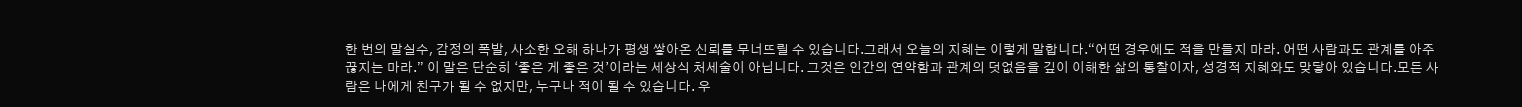한 번의 말실수, 감정의 폭발, 사소한 오해 하나가 평생 쌓아온 신뢰를 무너뜨릴 수 있습니다.그래서 오늘의 지혜는 이렇게 말합니다.“어떤 경우에도 적을 만들지 마라. 어떤 사람과도 관계를 아주 끊지는 마라.” 이 말은 단순히 ‘좋은 게 좋은 것’이라는 세상식 처세술이 아닙니다. 그것은 인간의 연약함과 관계의 덧없음을 깊이 이해한 삶의 통찰이자, 성경적 지혜와도 맞닿아 있습니다.모든 사람은 나에게 친구가 될 수 없지만, 누구나 적이 될 수 있습니다. 우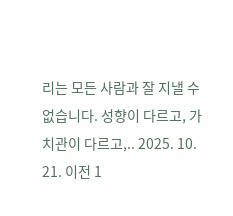리는 모든 사람과 잘 지낼 수 없습니다. 성향이 다르고, 가치관이 다르고,.. 2025. 10. 21. 이전 1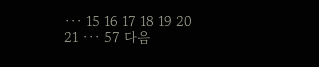··· 15 16 17 18 19 20 21 ··· 57 다음